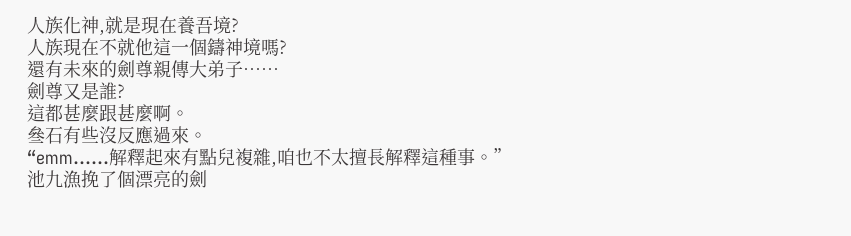人族化神,就是現在養吾境?
人族現在不就他這一個鑄神境嗎?
還有未來的劍尊親傳大弟子……
劍尊又是誰?
這都甚麼跟甚麼啊。
叄石有些沒反應過來。
“emm……解釋起來有點兒複雜,咱也不太擅長解釋這種事。”
池九漁挽了個漂亮的劍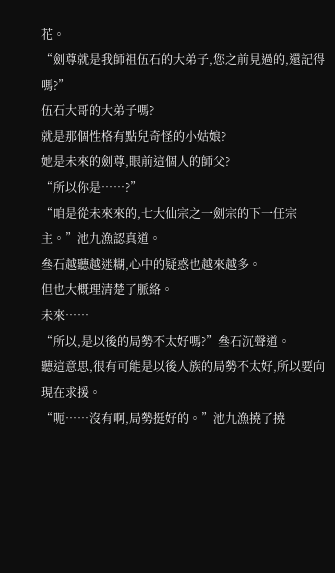花。
“劍尊就是我師祖伍石的大弟子,您之前見過的,還記得嗎?”
伍石大哥的大弟子嗎?
就是那個性格有點兒奇怪的小姑娘?
她是未來的劍尊,眼前這個人的師父?
“所以你是……?”
“咱是從未來來的,七大仙宗之一劍宗的下一任宗主。”池九漁認真道。
叄石越聽越迷糊,心中的疑惑也越來越多。
但也大概理清楚了脈絡。
未來……
“所以,是以後的局勢不太好嗎?”叄石沉聲道。
聽這意思,很有可能是以後人族的局勢不太好,所以要向現在求援。
“呃……沒有啊,局勢挺好的。”池九漁撓了撓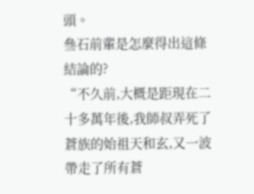頭。
叄石前輩是怎麼得出這條結論的?
“不久前,大概是距現在二十多萬年後,我師叔弄死了蒼族的始祖天和玄,又一波帶走了所有蒼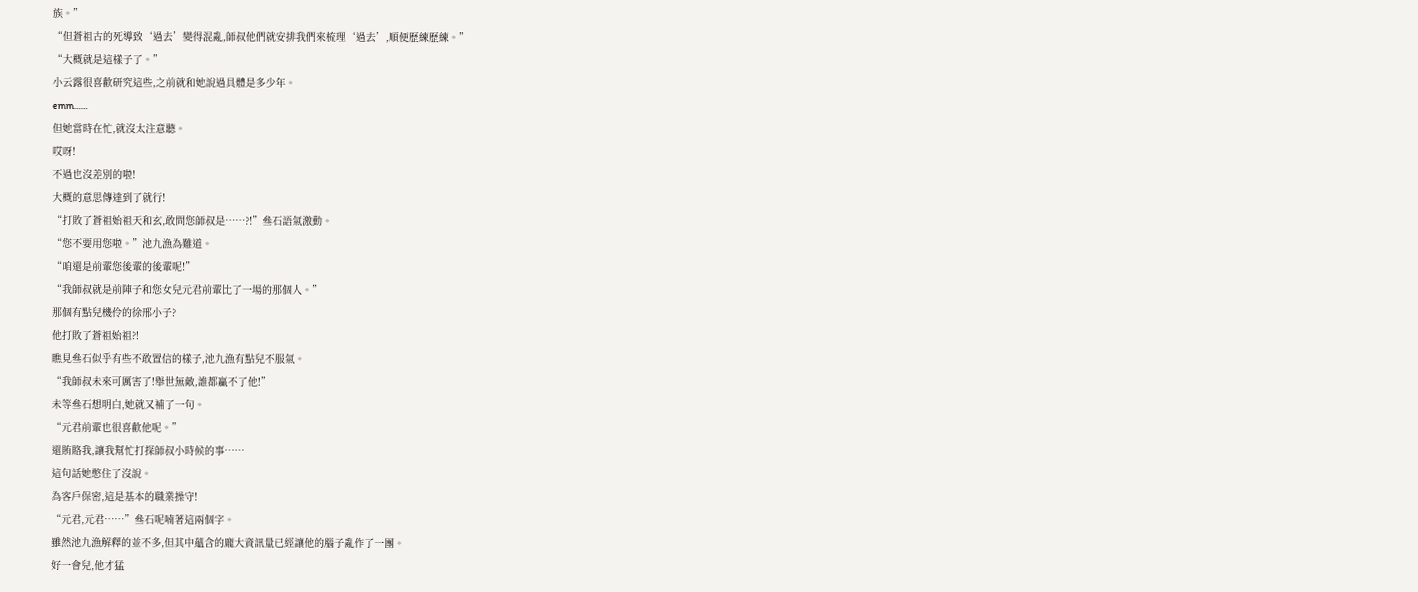族。”
“但蒼祖古的死導致‘過去’變得混亂,師叔他們就安排我們來梳理‘過去’,順便歷練歷練。”
“大概就是這樣子了。”
小云露很喜歡研究這些,之前就和她說過具體是多少年。
emm……
但她當時在忙,就沒太注意聽。
哎呀!
不過也沒差別的啦!
大概的意思傳達到了就行!
“打敗了蒼祖始祖天和玄,敢問您師叔是……?!”叄石語氣激動。
“您不要用您啦。”池九漁為難道。
“咱還是前輩您後輩的後輩呢!”
“我師叔就是前陣子和您女兒元君前輩比了一場的那個人。”
那個有點兒機伶的徐邢小子?
他打敗了蒼祖始祖?!
瞧見叄石似乎有些不敢置信的樣子,池九漁有點兒不服氣。
“我師叔未來可厲害了!舉世無敵,誰都贏不了他!”
未等叄石想明白,她就又補了一句。
“元君前輩也很喜歡他呢。”
還賄賂我,讓我幫忙打探師叔小時候的事……
這句話她憋住了沒說。
為客戶保密,這是基本的職業操守!
“元君,元君……”叄石呢喃著這兩個字。
雖然池九漁解釋的並不多,但其中蘊含的龐大資訊量已經讓他的腦子亂作了一團。
好一會兒,他才猛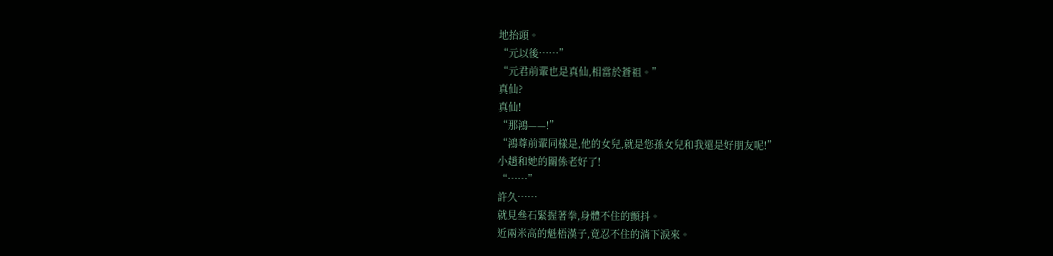地抬頭。
“元以後……”
“元君前輩也是真仙,相當於蒼祖。”
真仙?
真仙!
“那鴻——!”
“鴻尊前輩同樣是,他的女兒,就是您孫女兒和我還是好朋友呢!”
小趙和她的關係老好了!
“……”
許久……
就見叄石緊握著拳,身體不住的顫抖。
近兩米高的魁梧漢子,竟忍不住的淌下淚來。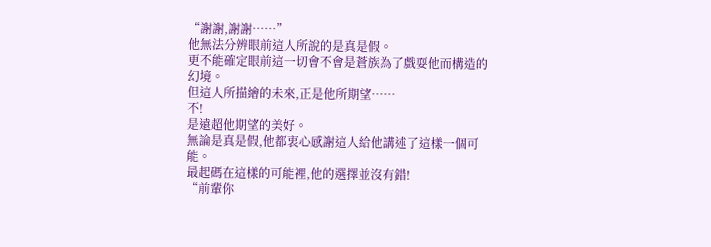“謝謝,謝謝……”
他無法分辨眼前這人所說的是真是假。
更不能確定眼前這一切會不會是蒼族為了戲耍他而構造的幻境。
但這人所描繪的未來,正是他所期望……
不!
是遠超他期望的美好。
無論是真是假,他都衷心感謝這人給他講述了這樣一個可能。
最起碼在這樣的可能裡,他的選擇並沒有錯!
“前輩你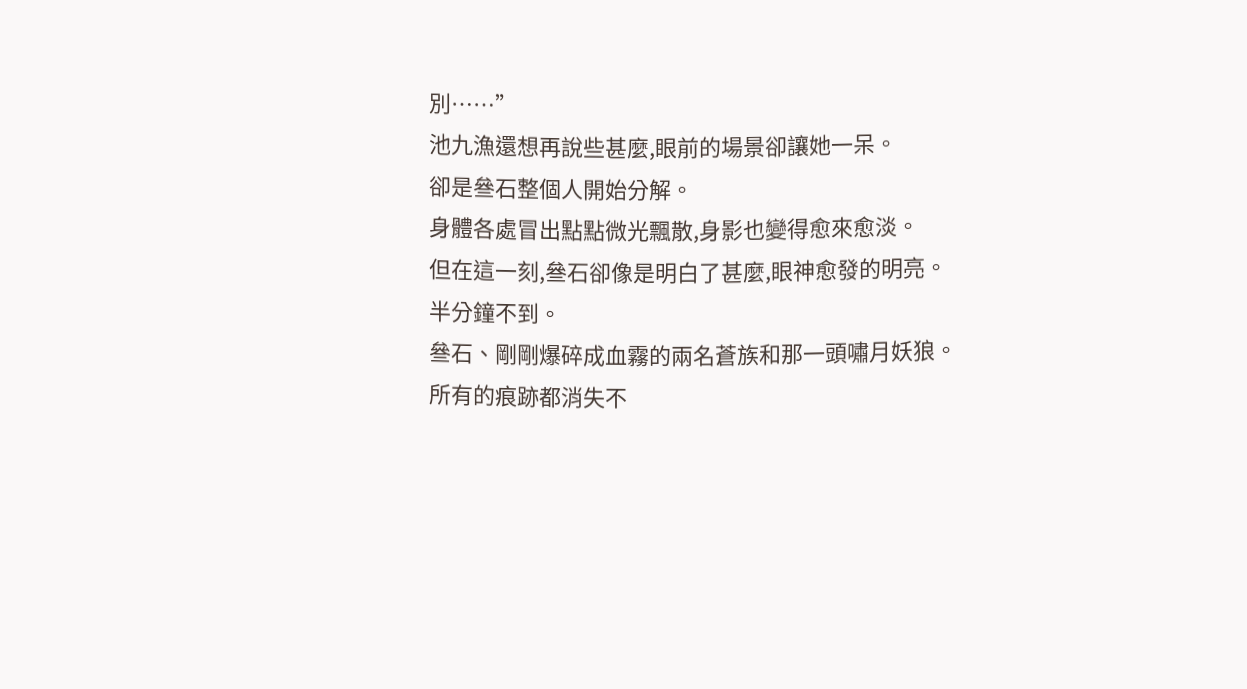別……”
池九漁還想再說些甚麼,眼前的場景卻讓她一呆。
卻是叄石整個人開始分解。
身體各處冒出點點微光飄散,身影也變得愈來愈淡。
但在這一刻,叄石卻像是明白了甚麼,眼神愈發的明亮。
半分鐘不到。
叄石、剛剛爆碎成血霧的兩名蒼族和那一頭嘯月妖狼。
所有的痕跡都消失不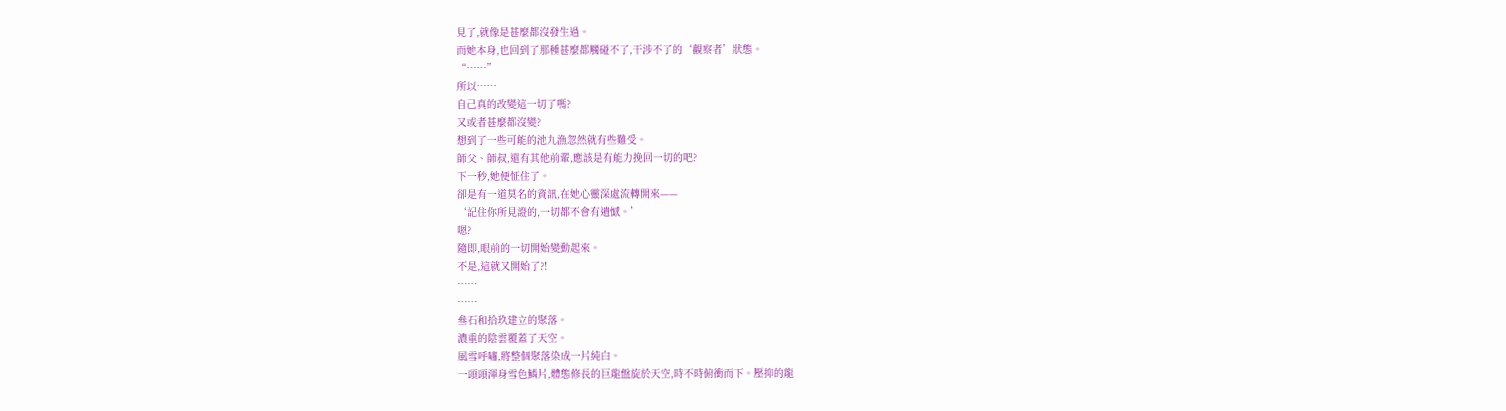見了,就像是甚麼都沒發生過。
而她本身,也回到了那種甚麼都觸碰不了,干涉不了的‘觀察者’狀態。
“……”
所以……
自己真的改變這一切了嗎?
又或者甚麼都沒變?
想到了一些可能的池九漁忽然就有些難受。
師父、師叔,還有其他前輩,應該是有能力挽回一切的吧?
下一秒,她便怔住了。
卻是有一道莫名的資訊,在她心靈深處流轉開來——
‘記住你所見證的,一切都不會有遺憾。’
嗯?
隨即,眼前的一切開始變動起來。
不是,這就又開始了?!
……
……
叄石和拾玖建立的聚落。
濃重的陰雲覆蓋了天空。
風雪呼嘯,將整個聚落染成一片純白。
一頭頭渾身雪色鱗片,體態修長的巨龍盤旋於天空,時不時俯衝而下。壓抑的龍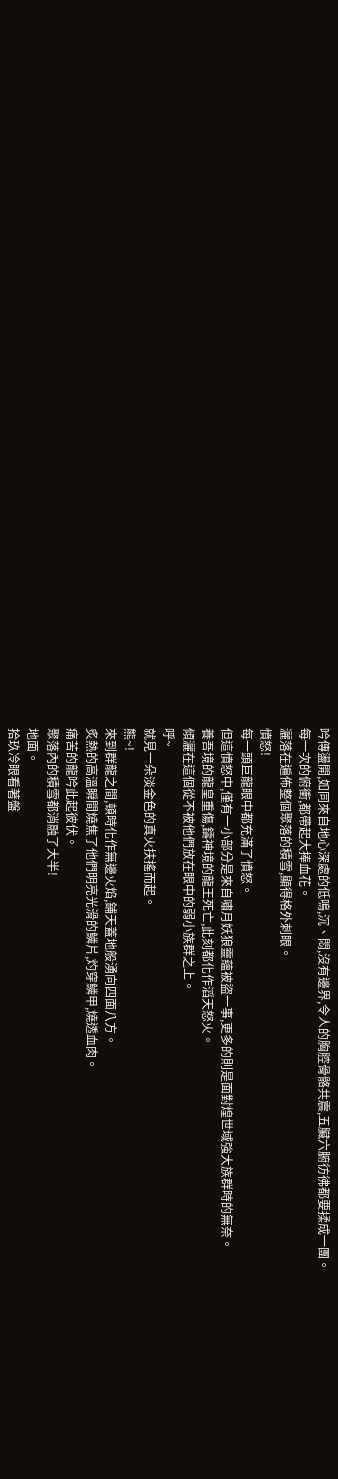吟傳盪開,如同來自地心深處的低鳴,沉、悶,沒有邊界,令人的胸腔骨骼共震,五臟六腑彷彿都要揉成一團。
每一次的俯衝,都帶起大捧血花。
灑落在遍佈整個聚落的積雪,顯得格外刺眼。
憤怒!
每一頭巨龍眼中都充滿了憤怒。
但這憤怒中,僅有一小部分是來自嘯月妖狼靈蘊被盜一事,更多的則是面對煌世域強大族群時的無奈。
養吾境的龍皇重傷,鑄神境的龍王死亡,此刻都化作滔天怒火。
傾灑在這個從不被他們放在眼中的弱小族群之上。
呼~
就見一朵淡金色的真火扶搖而起。
熊~!
來到群龍之間,頓時化作無邊火焰,鋪天蓋地般湧向四面八方。
炙熱的高溫瞬間燒焦了他們明亮光滑的鱗片,灼穿鱗甲,燒透血肉。
痛苦的龍吟此起彼伏。
聚落內的積雪都消融了大半!
地面。
拾玖冷眼看著盤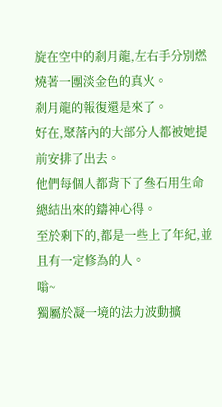旋在空中的剎月龍,左右手分別燃燒著一團淡金色的真火。
剎月龍的報復還是來了。
好在,聚落內的大部分人都被她提前安排了出去。
他們每個人都背下了叄石用生命總結出來的鑄神心得。
至於剩下的,都是一些上了年紀,並且有一定修為的人。
嗡~
獨屬於凝一境的法力波動擴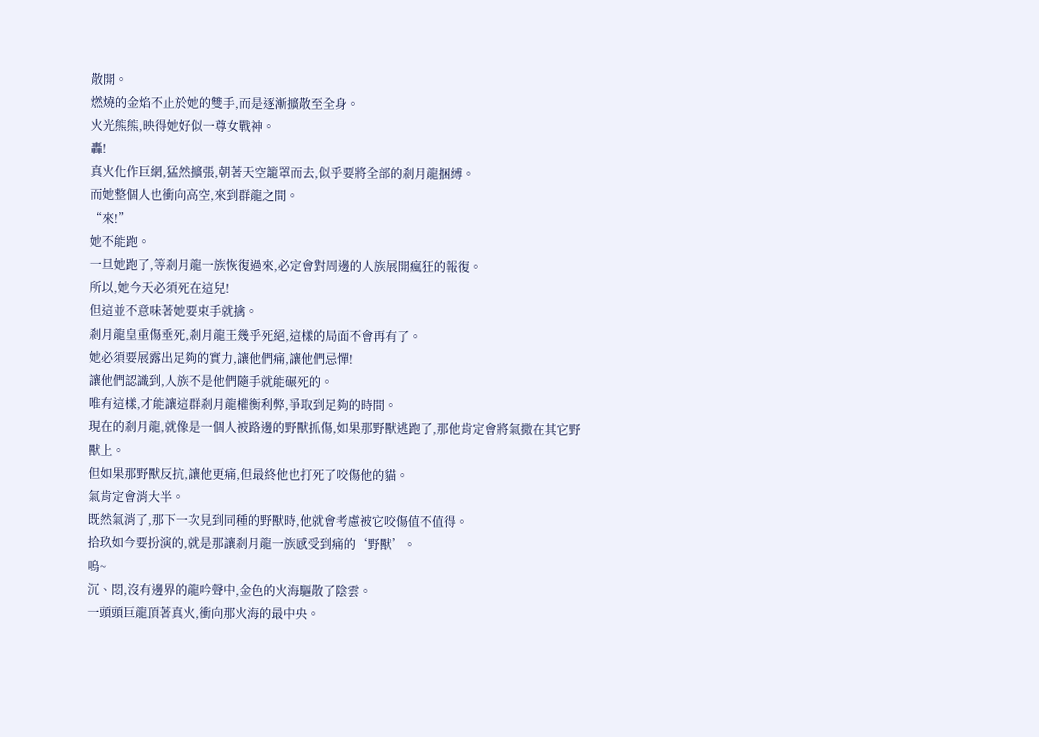散開。
燃燒的金焰不止於她的雙手,而是逐漸擴散至全身。
火光熊熊,映得她好似一尊女戰神。
轟!
真火化作巨網,猛然擴張,朝著天空籠罩而去,似乎要將全部的剎月龍捆縛。
而她整個人也衝向高空,來到群龍之間。
“來!”
她不能跑。
一旦她跑了,等剎月龍一族恢復過來,必定會對周邊的人族展開瘋狂的報復。
所以,她今天必須死在這兒!
但這並不意味著她要束手就擒。
剎月龍皇重傷垂死,剎月龍王幾乎死絕,這樣的局面不會再有了。
她必須要展露出足夠的實力,讓他們痛,讓他們忌憚!
讓他們認識到,人族不是他們隨手就能碾死的。
唯有這樣,才能讓這群剎月龍權衡利弊,爭取到足夠的時間。
現在的剎月龍,就像是一個人被路邊的野獸抓傷,如果那野獸逃跑了,那他肯定會將氣撒在其它野獸上。
但如果那野獸反抗,讓他更痛,但最終他也打死了咬傷他的貓。
氣肯定會消大半。
既然氣消了,那下一次見到同種的野獸時,他就會考慮被它咬傷值不值得。
拾玖如今要扮演的,就是那讓剎月龍一族感受到痛的‘野獸’。
嗚~
沉、悶,沒有邊界的龍吟聲中,金色的火海驅散了陰雲。
一頭頭巨龍頂著真火,衝向那火海的最中央。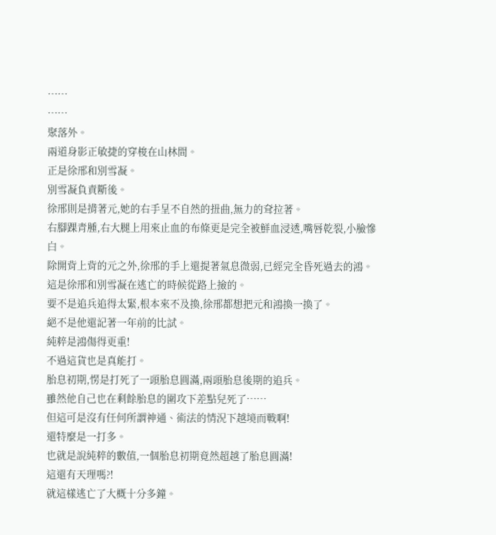……
……
聚落外。
兩道身影正敏捷的穿梭在山林間。
正是徐邢和別雪凝。
別雪凝負責斷後。
徐邢則是揹著元,她的右手呈不自然的扭曲,無力的耷拉著。
右腳踝青腫,右大腿上用來止血的布條更是完全被鮮血浸透,嘴唇乾裂,小臉慘白。
除開背上背的元之外,徐邢的手上還提著氣息微弱,已經完全昏死過去的鴻。
這是徐邢和別雪凝在逃亡的時候從路上撿的。
要不是追兵追得太緊,根本來不及換,徐邢都想把元和鴻換一換了。
絕不是他還記著一年前的比試。
純粹是鴻傷得更重!
不過這貨也是真能打。
胎息初期,愣是打死了一頭胎息圓滿,兩頭胎息後期的追兵。
雖然他自己也在剩餘胎息的圍攻下差點兒死了……
但這可是沒有任何所謂神通、術法的情況下越境而戰啊!
還特麼是一打多。
也就是說純粹的數值,一個胎息初期竟然超越了胎息圓滿!
這還有天理嗎?!
就這樣逃亡了大概十分多鐘。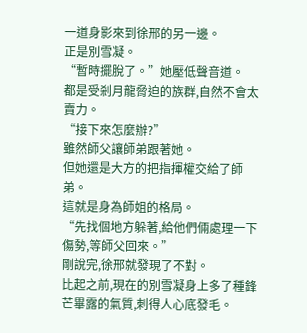一道身影來到徐邢的另一邊。
正是別雪凝。
“暫時擺脫了。”她壓低聲音道。
都是受剎月龍脅迫的族群,自然不會太賣力。
“接下來怎麼辦?”
雖然師父讓師弟跟著她。
但她還是大方的把指揮權交給了師弟。
這就是身為師姐的格局。
“先找個地方躲著,給他們倆處理一下傷勢,等師父回來。”
剛說完,徐邢就發現了不對。
比起之前,現在的別雪凝身上多了種鋒芒畢露的氣質,刺得人心底發毛。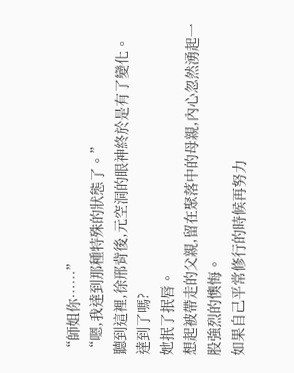“師姐你……”
“嗯,我達到那種特殊的狀態了。”
聽到這裡,徐邢背後,元空洞的眼神終於是有了變化。
達到了嗎?
她抿了抿唇。
想起被帶走的父親,留在聚落中的母親,內心忽然湧起一股強烈的懊悔。
如果自己平常修行的時候再努力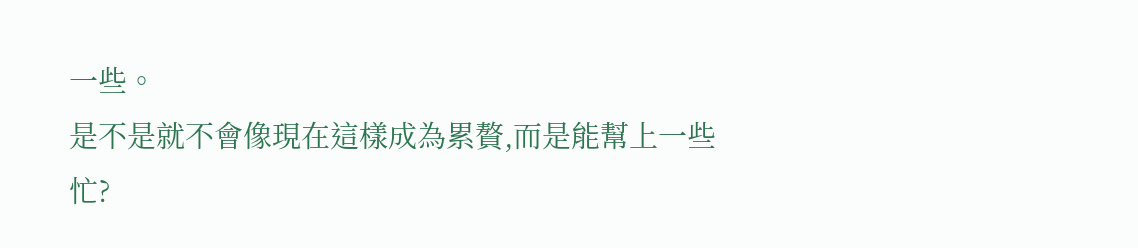一些。
是不是就不會像現在這樣成為累贅,而是能幫上一些忙?